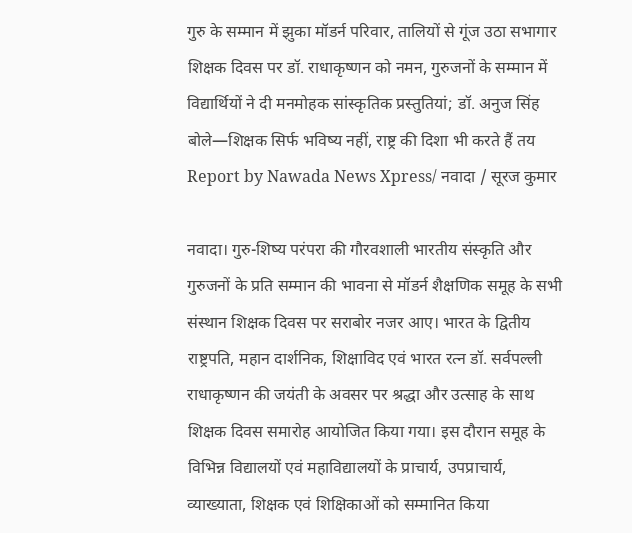गुरु के सम्मान में झुका मॉडर्न परिवार, तालियों से गूंज उठा सभागार
शिक्षक दिवस पर डॉ. राधाकृष्णन को नमन, गुरुजनों के सम्मान में विद्यार्थियों ने दी मनमोहक सांस्कृतिक प्रस्तुतियां; डॉ. अनुज सिंह बोले—शिक्षक सिर्फ भविष्य नहीं, राष्ट्र की दिशा भी करते हैं तय
Report by Nawada News Xpress/ नवादा / सूरज कुमार

नवादा। गुरु-शिष्य परंपरा की गौरवशाली भारतीय संस्कृति और गुरुजनों के प्रति सम्मान की भावना से मॉडर्न शैक्षणिक समूह के सभी संस्थान शिक्षक दिवस पर सराबोर नजर आए। भारत के द्वितीय राष्ट्रपति, महान दार्शनिक, शिक्षाविद एवं भारत रत्न डॉ. सर्वपल्ली राधाकृष्णन की जयंती के अवसर पर श्रद्धा और उत्साह के साथ शिक्षक दिवस समारोह आयोजित किया गया। इस दौरान समूह के विभिन्न विद्यालयों एवं महाविद्यालयों के प्राचार्य, उपप्राचार्य, व्याख्याता, शिक्षक एवं शिक्षिकाओं को सम्मानित किया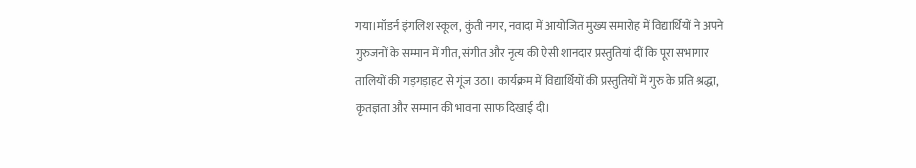गया।मॉडर्न इंगलिश स्कूल, कुंती नगर, नवादा में आयोजित मुख्य समारोह में विद्यार्थियों ने अपने गुरुजनों के सम्मान में गीत, संगीत और नृत्य की ऐसी शानदार प्रस्तुतियां दीं कि पूरा सभागार तालियों की गड़गड़ाहट से गूंज उठा। कार्यक्रम में विद्यार्थियों की प्रस्तुतियों में गुरु के प्रति श्रद्धा, कृतज्ञता और सम्मान की भावना साफ दिखाई दी।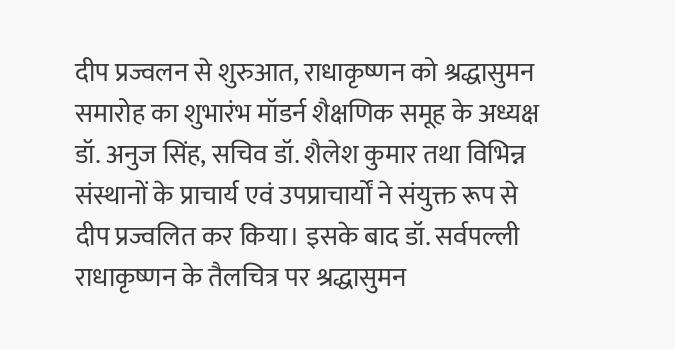दीप प्रज्वलन से शुरुआत, राधाकृष्णन को श्रद्धासुमन
समारोह का शुभारंभ मॉडर्न शैक्षणिक समूह के अध्यक्ष डॉ. अनुज सिंह, सचिव डॉ. शैलेश कुमार तथा विभिन्न संस्थानों के प्राचार्य एवं उपप्राचार्यों ने संयुक्त रूप से दीप प्रज्वलित कर किया। इसके बाद डॉ. सर्वपल्ली राधाकृष्णन के तैलचित्र पर श्रद्धासुमन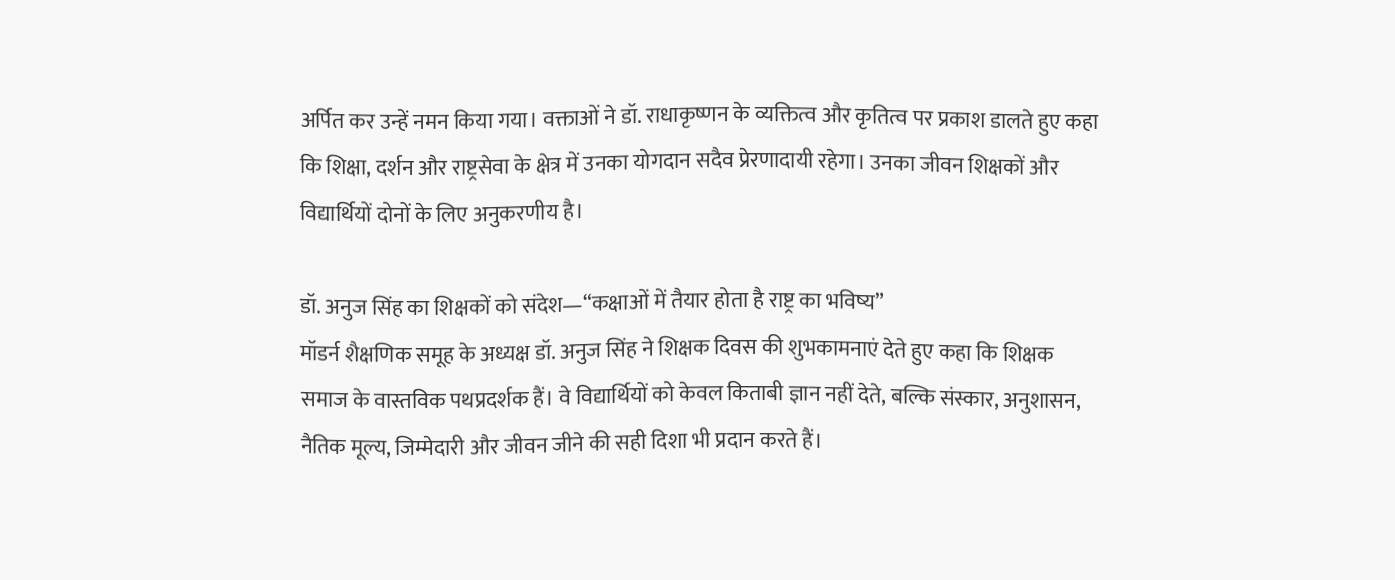अर्पित कर उन्हें नमन किया गया। वक्ताओं ने डॉ. राधाकृष्णन के व्यक्तित्व और कृतित्व पर प्रकाश डालते हुए कहा कि शिक्षा, दर्शन और राष्ट्रसेवा के क्षेत्र में उनका योगदान सदैव प्रेरणादायी रहेगा। उनका जीवन शिक्षकों और विद्यार्थियों दोनों के लिए अनुकरणीय है।

डॉ. अनुज सिंह का शिक्षकों को संदेश—“कक्षाओं में तैयार होता है राष्ट्र का भविष्य”
मॉडर्न शैक्षणिक समूह के अध्यक्ष डॉ. अनुज सिंह ने शिक्षक दिवस की शुभकामनाएं देते हुए कहा कि शिक्षक समाज के वास्तविक पथप्रदर्शक हैं। वे विद्यार्थियों को केवल किताबी ज्ञान नहीं देते, बल्कि संस्कार, अनुशासन, नैतिक मूल्य, जिम्मेदारी और जीवन जीने की सही दिशा भी प्रदान करते हैं।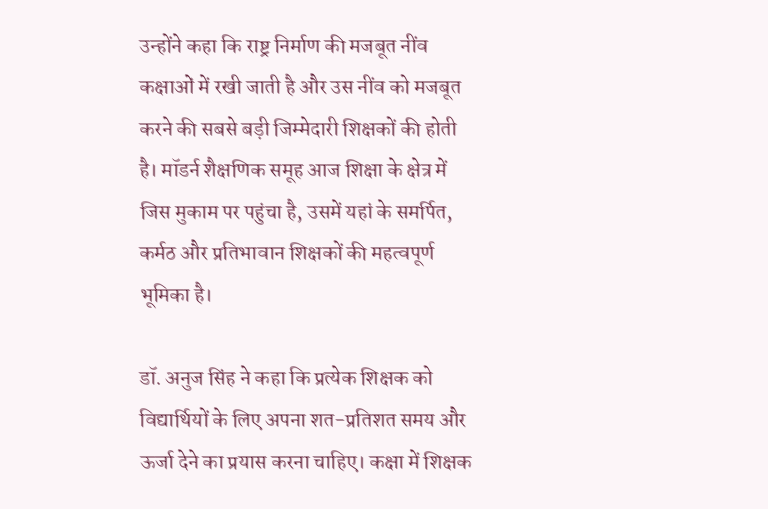उन्होंने कहा कि राष्ट्र निर्माण की मजबूत नींव कक्षाओं में रखी जाती है और उस नींव को मजबूत करने की सबसे बड़ी जिम्मेदारी शिक्षकों की होती है। मॉडर्न शैक्षणिक समूह आज शिक्षा के क्षेत्र में जिस मुकाम पर पहुंचा है, उसमें यहां के समर्पित, कर्मठ और प्रतिभावान शिक्षकों की महत्वपूर्ण भूमिका है।

डॉ. अनुज सिंह ने कहा कि प्रत्येक शिक्षक को विद्यार्थियों के लिए अपना शत-प्रतिशत समय और ऊर्जा देने का प्रयास करना चाहिए। कक्षा में शिक्षक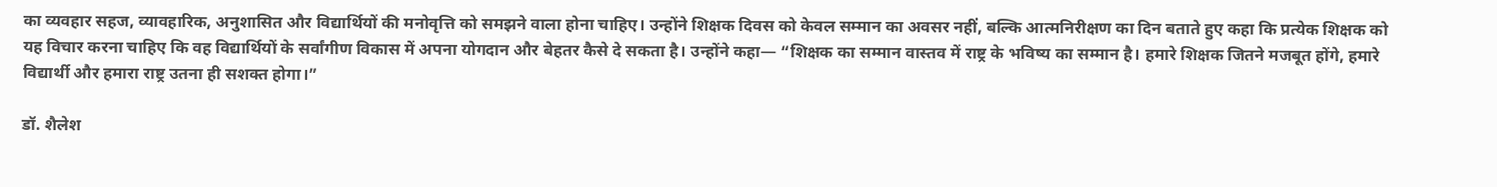का व्यवहार सहज, व्यावहारिक, अनुशासित और विद्यार्थियों की मनोवृत्ति को समझने वाला होना चाहिए। उन्होंने शिक्षक दिवस को केवल सम्मान का अवसर नहीं, बल्कि आत्मनिरीक्षण का दिन बताते हुए कहा कि प्रत्येक शिक्षक को यह विचार करना चाहिए कि वह विद्यार्थियों के सर्वांगीण विकास में अपना योगदान और बेहतर कैसे दे सकता है। उन्होंने कहा— “शिक्षक का सम्मान वास्तव में राष्ट्र के भविष्य का सम्मान है। हमारे शिक्षक जितने मजबूत होंगे, हमारे विद्यार्थी और हमारा राष्ट्र उतना ही सशक्त होगा।”

डॉ. शैलेश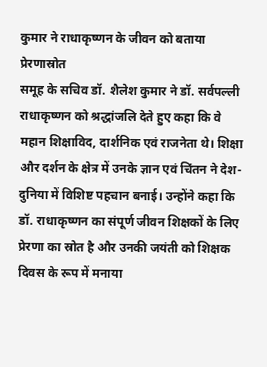कुमार ने राधाकृष्णन के जीवन को बताया प्रेरणास्रोत
समूह के सचिव डॉ. शैलेश कुमार ने डॉ. सर्वपल्ली राधाकृष्णन को श्रद्धांजलि देते हुए कहा कि वे महान शिक्षाविद, दार्शनिक एवं राजनेता थे। शिक्षा और दर्शन के क्षेत्र में उनके ज्ञान एवं चिंतन ने देश-दुनिया में विशिष्ट पहचान बनाई। उन्होंने कहा कि डॉ. राधाकृष्णन का संपूर्ण जीवन शिक्षकों के लिए प्रेरणा का स्रोत है और उनकी जयंती को शिक्षक दिवस के रूप में मनाया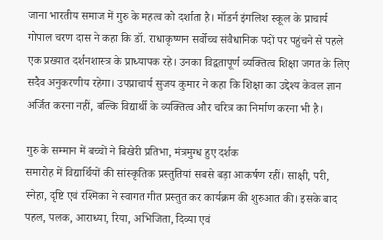जाना भारतीय समाज में गुरु के महत्व को दर्शाता है। मॉडर्न इंगलिश स्कूल के प्राचार्य गोपाल चरण दास ने कहा कि डॉ. राधाकृष्णन सर्वोच्च संवैधानिक पदों पर पहुंचने से पहले एक प्रख्यात दर्शनशास्त्र के प्राध्यापक रहे। उनका विद्वतापूर्ण व्यक्तित्व शिक्षा जगत के लिए सदैव अनुकरणीय रहेगा। उपप्राचार्य सुजय कुमार ने कहा कि शिक्षा का उद्देश्य केवल ज्ञान अर्जित करना नहीं, बल्कि विद्यार्थी के व्यक्तित्व और चरित्र का निर्माण करना भी है।

गुरु के सम्मान में बच्चों ने बिखेरी प्रतिभा, मंत्रमुग्ध हुए दर्शक
समारोह में विद्यार्थियों की सांस्कृतिक प्रस्तुतियां सबसे बड़ा आकर्षण रहीं। साक्षी, परी, स्नेहा, दृष्टि एवं रश्मिका ने स्वागत गीत प्रस्तुत कर कार्यक्रम की शुरुआत की। इसके बाद पहल, पलक, आराध्या, रिया, अभिजिता, दिव्या एवं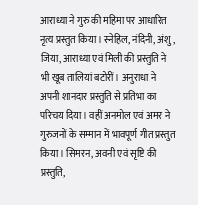आराध्या ने गुरु की महिमा पर आधारित नृत्य प्रस्तुत किया। स्नेहिल, नंदिनी, अंशु, जिया, आराध्या एवं मिली की प्रस्तुति ने भी खूब तालियां बटोरीं। अनुराधा ने अपनी शानदार प्रस्तुति से प्रतिभा का परिचय दिया। वहीं अनमोल एवं अमर ने गुरुजनों के सम्मान में भावपूर्ण गीत प्रस्तुत किया। सिमरन, अवनी एवं सृष्टि की प्रस्तुति,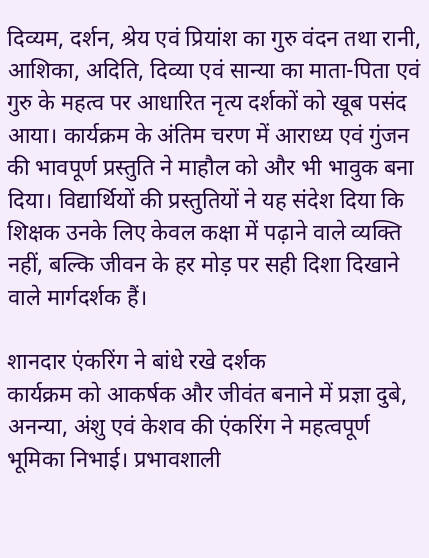दिव्यम, दर्शन, श्रेय एवं प्रियांश का गुरु वंदन तथा रानी, आशिका, अदिति, दिव्या एवं सान्या का माता-पिता एवं गुरु के महत्व पर आधारित नृत्य दर्शकों को खूब पसंद आया। कार्यक्रम के अंतिम चरण में आराध्य एवं गुंजन की भावपूर्ण प्रस्तुति ने माहौल को और भी भावुक बना दिया। विद्यार्थियों की प्रस्तुतियों ने यह संदेश दिया कि शिक्षक उनके लिए केवल कक्षा में पढ़ाने वाले व्यक्ति नहीं, बल्कि जीवन के हर मोड़ पर सही दिशा दिखाने वाले मार्गदर्शक हैं।

शानदार एंकरिंग ने बांधे रखे दर्शक
कार्यक्रम को आकर्षक और जीवंत बनाने में प्रज्ञा दुबे, अनन्या, अंशु एवं केशव की एंकरिंग ने महत्वपूर्ण भूमिका निभाई। प्रभावशाली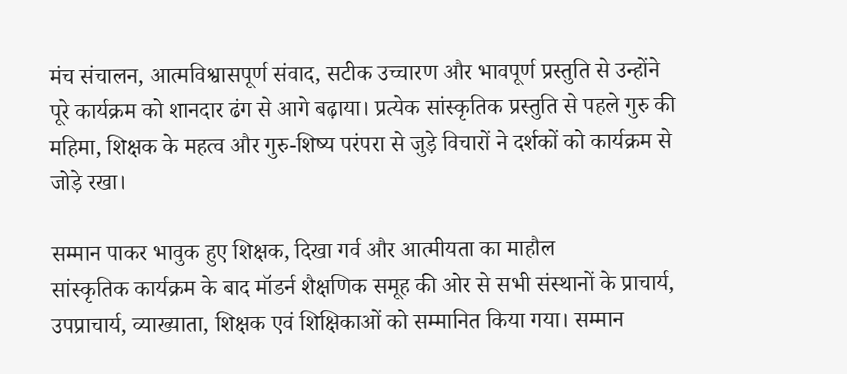मंच संचालन, आत्मविश्वासपूर्ण संवाद, सटीक उच्चारण और भावपूर्ण प्रस्तुति से उन्होंने पूरे कार्यक्रम को शानदार ढंग से आगे बढ़ाया। प्रत्येक सांस्कृतिक प्रस्तुति से पहले गुरु की महिमा, शिक्षक के महत्व और गुरु-शिष्य परंपरा से जुड़े विचारों ने दर्शकों को कार्यक्रम से जोड़े रखा।

सम्मान पाकर भावुक हुए शिक्षक, दिखा गर्व और आत्मीयता का माहौल
सांस्कृतिक कार्यक्रम के बाद मॉडर्न शैक्षणिक समूह की ओर से सभी संस्थानों के प्राचार्य, उपप्राचार्य, व्याख्याता, शिक्षक एवं शिक्षिकाओं को सम्मानित किया गया। सम्मान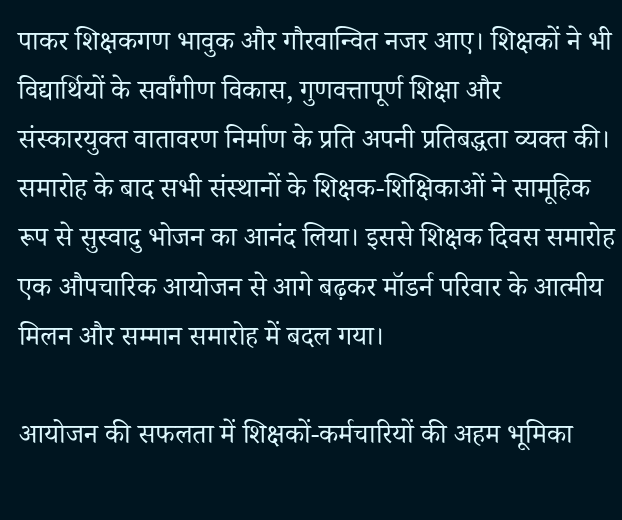पाकर शिक्षकगण भावुक और गौरवान्वित नजर आए। शिक्षकों ने भी विद्यार्थियों के सर्वांगीण विकास, गुणवत्तापूर्ण शिक्षा और संस्कारयुक्त वातावरण निर्माण के प्रति अपनी प्रतिबद्धता व्यक्त की। समारोह के बाद सभी संस्थानों के शिक्षक-शिक्षिकाओं ने सामूहिक रूप से सुस्वादु भोजन का आनंद लिया। इससे शिक्षक दिवस समारोह एक औपचारिक आयोजन से आगे बढ़कर मॉडर्न परिवार के आत्मीय मिलन और सम्मान समारोह में बदल गया।

आयोजन की सफलता में शिक्षकों-कर्मचारियों की अहम भूमिका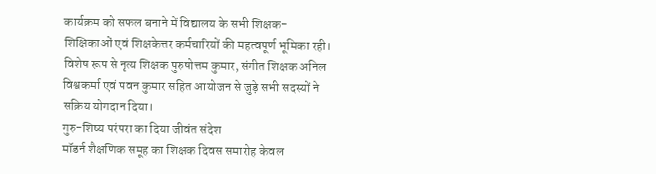कार्यक्रम को सफल बनाने में विद्यालय के सभी शिक्षक-शिक्षिकाओं एवं शिक्षकेत्तर कर्मचारियों की महत्वपूर्ण भूमिका रही। विशेष रूप से नृत्य शिक्षक पुरुषोत्तम कुमार, संगीत शिक्षक अनिल विश्वकर्मा एवं पवन कुमार सहित आयोजन से जुड़े सभी सदस्यों ने सक्रिय योगदान दिया।
गुरु-शिष्य परंपरा का दिया जीवंत संदेश
मॉडर्न शैक्षणिक समूह का शिक्षक दिवस समारोह केवल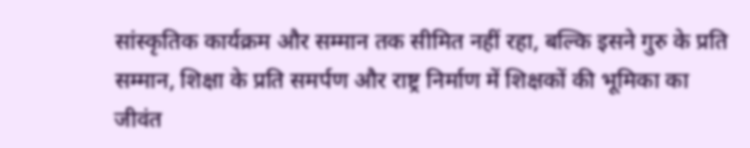सांस्कृतिक कार्यक्रम और सम्मान तक सीमित नहीं रहा, बल्कि इसने गुरु के प्रति सम्मान, शिक्षा के प्रति समर्पण और राष्ट्र निर्माण में शिक्षकों की भूमिका का जीवंत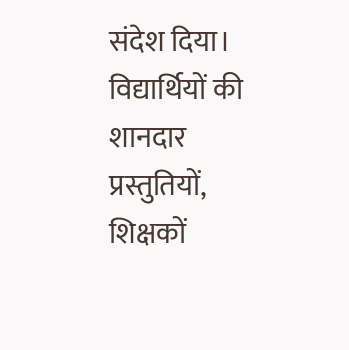संदेश दिया। विद्यार्थियों की शानदार प्रस्तुतियों, शिक्षकों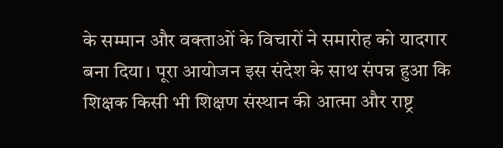के सम्मान और वक्ताओं के विचारों ने समारोह को यादगार बना दिया। पूरा आयोजन इस संदेश के साथ संपन्न हुआ कि शिक्षक किसी भी शिक्षण संस्थान की आत्मा और राष्ट्र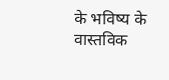के भविष्य के वास्तविक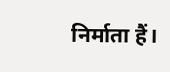निर्माता हैं।